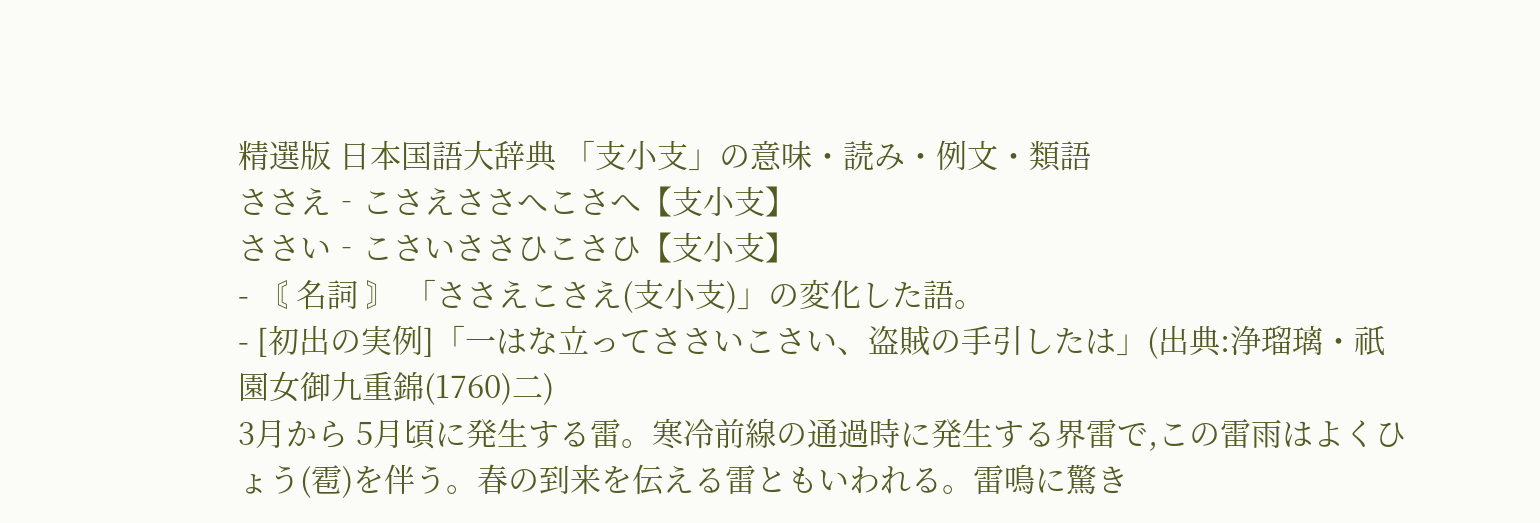精選版 日本国語大辞典 「支小支」の意味・読み・例文・類語
ささえ‐こさえささへこさへ【支小支】
ささい‐こさいささひこさひ【支小支】
- 〘 名詞 〙 「ささえこさえ(支小支)」の変化した語。
- [初出の実例]「一はな立ってささいこさい、盗賊の手引したは」(出典:浄瑠璃・祇園女御九重錦(1760)二)
3月から 5月頃に発生する雷。寒冷前線の通過時に発生する界雷で,この雷雨はよくひょう(雹)を伴う。春の到来を伝える雷ともいわれる。雷鳴に驚き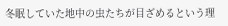冬眠していた地中の虫たちが目ざめるという理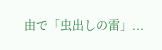由で「虫出しの雷」...